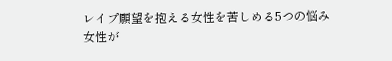レイプ願望を抱える女性を苦しめる5つの悩み
女性が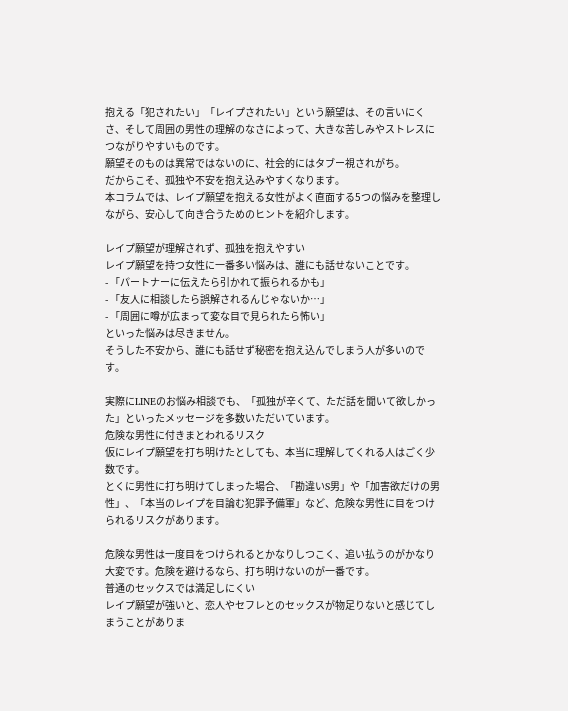抱える「犯されたい」「レイプされたい」という願望は、その言いにくさ、そして周囲の男性の理解のなさによって、大きな苦しみやストレスにつながりやすいものです。
願望そのものは異常ではないのに、社会的にはタブー視されがち。
だからこそ、孤独や不安を抱え込みやすくなります。
本コラムでは、レイプ願望を抱える女性がよく直面する5つの悩みを整理しながら、安心して向き合うためのヒントを紹介します。

レイプ願望が理解されず、孤独を抱えやすい
レイプ願望を持つ女性に一番多い悩みは、誰にも話せないことです。
- 「パートナーに伝えたら引かれて振られるかも」
- 「友人に相談したら誤解されるんじゃないか…」
- 「周囲に噂が広まって変な目で見られたら怖い」
といった悩みは尽きません。
そうした不安から、誰にも話せず秘密を抱え込んでしまう人が多いのです。

実際にLINEのお悩み相談でも、「孤独が辛くて、ただ話を聞いて欲しかった」といったメッセージを多数いただいています。
危険な男性に付きまとわれるリスク
仮にレイプ願望を打ち明けたとしても、本当に理解してくれる人はごく少数です。
とくに男性に打ち明けてしまった場合、「勘違いS男」や「加害欲だけの男性」、「本当のレイプを目論む犯罪予備軍」など、危険な男性に目をつけられるリスクがあります。

危険な男性は一度目をつけられるとかなりしつこく、追い払うのがかなり大変です。危険を避けるなら、打ち明けないのが一番です。
普通のセックスでは満足しにくい
レイプ願望が強いと、恋人やセフレとのセックスが物足りないと感じてしまうことがありま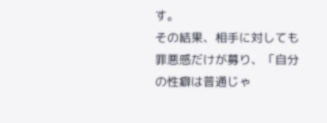す。
その結果、相手に対しても罪悪感だけが募り、「自分の性癖は普通じゃ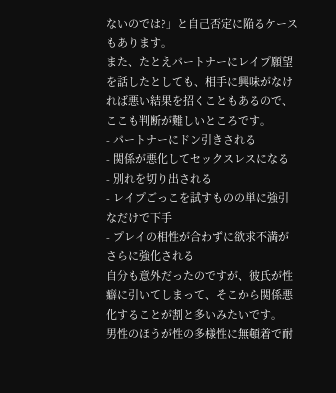ないのでは?」と自己否定に陥るケースもあります。
また、たとえパートナーにレイプ願望を話したとしても、相手に興味がなければ悪い結果を招くこともあるので、ここも判断が難しいところです。
- パートナーにドン引きされる
- 関係が悪化してセックスレスになる
- 別れを切り出される
- レイプごっこを試すものの単に強引なだけで下手
- プレイの相性が合わずに欲求不満がさらに強化される
自分も意外だったのですが、彼氏が性癖に引いてしまって、そこから関係悪化することが割と多いみたいです。
男性のほうが性の多様性に無頓着で耐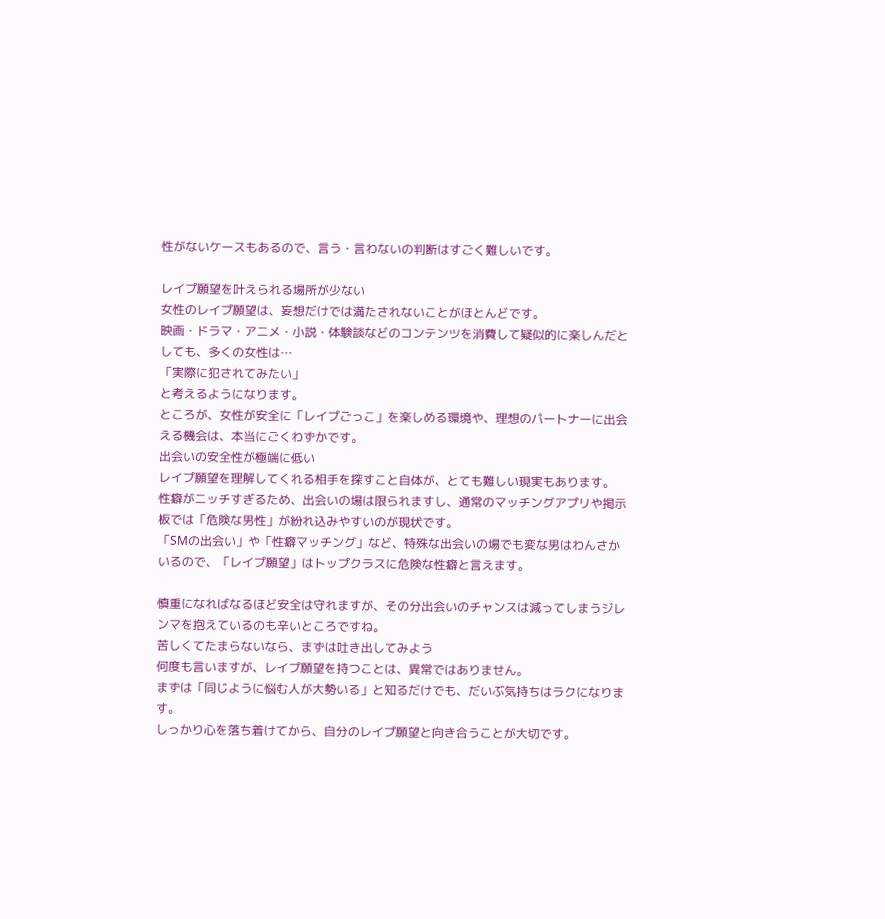性がないケースもあるので、言う・言わないの判断はすごく難しいです。

レイプ願望を叶えられる場所が少ない
女性のレイプ願望は、妄想だけでは満たされないことがほとんどです。
映画・ドラマ・アニメ・小説・体験談などのコンテンツを消費して疑似的に楽しんだとしても、多くの女性は…
「実際に犯されてみたい」
と考えるようになります。
ところが、女性が安全に「レイプごっこ」を楽しめる環境や、理想のパートナーに出会える機会は、本当にごくわずかです。
出会いの安全性が極端に低い
レイプ願望を理解してくれる相手を探すこと自体が、とても難しい現実もあります。
性癖がニッチすぎるため、出会いの場は限られますし、通常のマッチングアプリや掲示板では「危険な男性」が紛れ込みやすいのが現状です。
「SMの出会い」や「性癖マッチング」など、特殊な出会いの場でも変な男はわんさかいるので、「レイプ願望」はトップクラスに危険な性癖と言えます。

慎重になればなるほど安全は守れますが、その分出会いのチャンスは減ってしまうジレンマを抱えているのも辛いところですね。
苦しくてたまらないなら、まずは吐き出してみよう
何度も言いますが、レイプ願望を持つことは、異常ではありません。
まずは「同じように悩む人が大勢いる」と知るだけでも、だいぶ気持ちはラクになります。
しっかり心を落ち着けてから、自分のレイプ願望と向き合うことが大切です。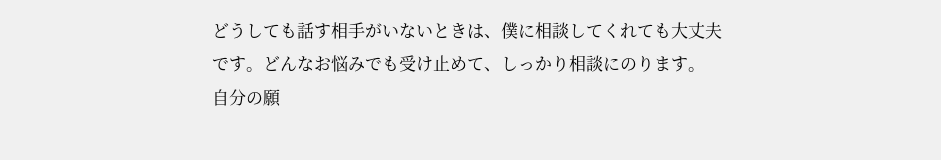どうしても話す相手がいないときは、僕に相談してくれても大丈夫です。どんなお悩みでも受け止めて、しっかり相談にのります。
自分の願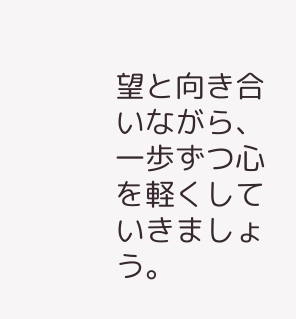望と向き合いながら、一歩ずつ心を軽くしていきましょう。